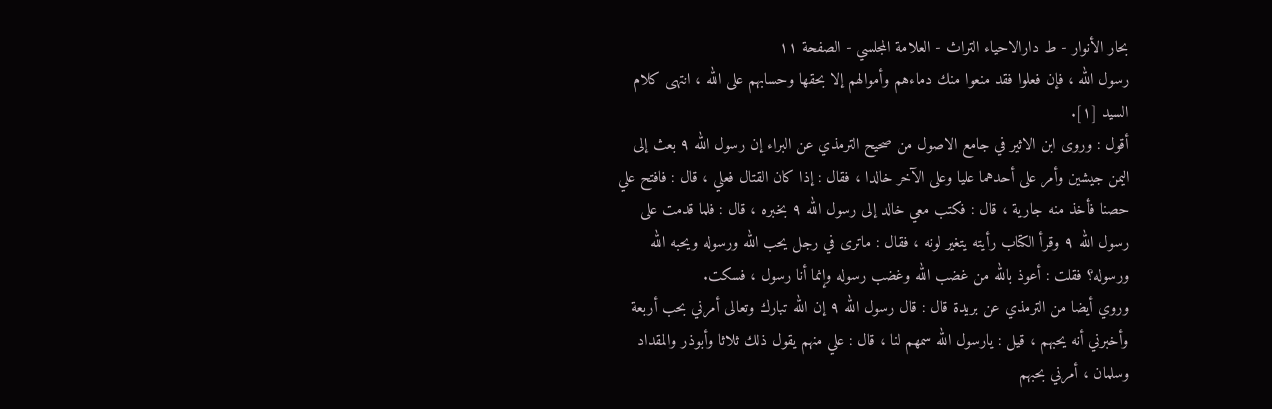بحار الأنوار - ط دارالاحیاء التراث - العلامة المجلسي - الصفحة ١١
رسول الله ، فإن فعلوا فقد منعوا منك دماءهم وأموالهم إلا بحقها وحسابهم على الله ، انتهى كلام السيد [١].
أقول : وروى ابن الاثير في جامع الاصول من صحيح الترمذي عن البراء إن رسول الله ٩ بعث إلى اليمن جيشين وأمر على أحدهما عليا وعلى الآخر خالدا ، فقال : إذا كان القتال فعلي ، قال : فافتح علي حصنا فأخذ منه جارية ، قال : فكتب معي خالد إلى رسول الله ٩ بخبره ، قال : فلما قدمت على رسول الله ٩ وقرأ الكتاب رأيته يتغير لونه ، فقال : ماترى في رجل يحب الله ورسوله ويحبه الله ورسوله؟ فقلت : أعوذ بالله من غضب الله وغضب رسوله وإنما أنا رسول ، فسكت.
وروي أيضا من الترمذي عن بريدة قال : قال رسول الله ٩ إن الله تبارك وتعالى أمرني بحب أربعة وأخبرني أنه يحبهم ، قيل : يارسول الله سمهم لنا ، قال : علي منهم يقول ذلك ثلاثا وأبوذر والمقداد وسلمان ، أمرني بحبهم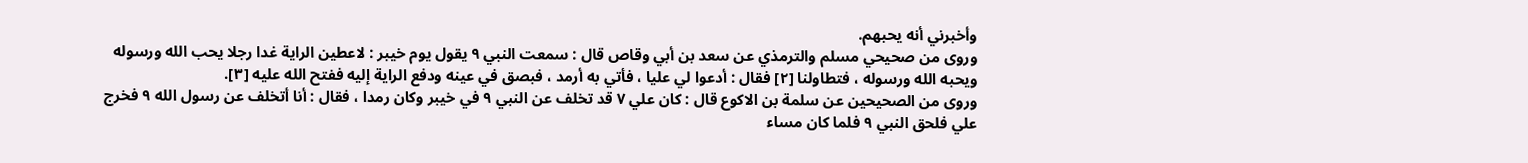وأخبرني أنه يحبهم.
وروى من صحيحي مسلم والترمذي عن سعد بن أبي وقاص قال : سمعت النبي ٩ يقول يوم خيبر : لاعطين الراية غدا رجلا يحب الله ورسوله ويحبه الله ورسوله ، فتطاولنا [٢] فقال : أدعوا لي عليا ، فأتي به أرمد ، فبصق في عينه ودفع الراية إليه ففتح الله عليه [٣].
وروى من الصحيحين عن سلمة بن الاكوع قال : كان علي ٧ قد تخلف عن النبي ٩ في خيبر وكان رمدا ، فقال : أنا أتخلف عن رسول الله ٩ فخرج علي فلحق النبي ٩ فلما كان مساء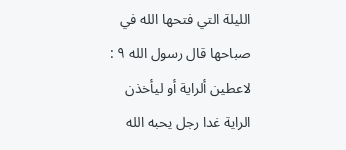الليلة التي فتحها الله في صباحها قال رسول الله ٩ : لاعطين ألراية أو ليأخذن الراية غدا رجل يحبه الله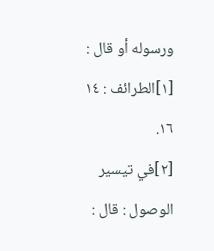ورسوله أو قال :
[١]الطرائف : ١٤ ١٦.
[٢]في تيسير الوصول : قال :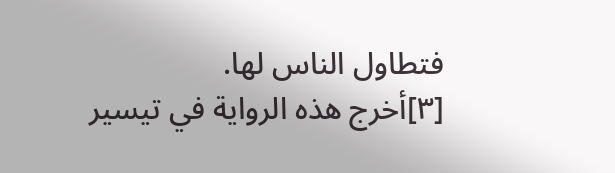فتطاول الناس لها.
[٣]أخرج هذه الرواية في تيسير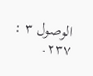الوصول ٣ : ٢٣٧.